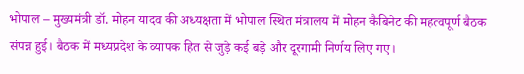भोपाल – मुख्यमंत्री डॉ. मोहन यादव की अध्यक्षता में भोपाल स्थित मंत्रालय में मोहन कैबिनेट की महत्वपूर्ण बैठक संपन्न हुई। बैठक में मध्यप्रदेश के व्यापक हित से जुड़े कई बड़े और दूरगामी निर्णय लिए गए।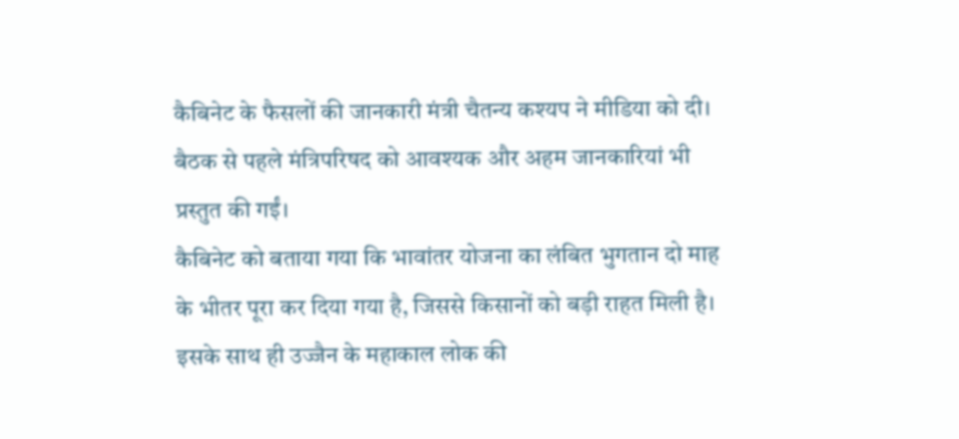कैबिनेट के फैसलों की जानकारी मंत्री चैतन्य कश्यप ने मीडिया को दी। बैठक से पहले मंत्रिपरिषद को आवश्यक और अहम जानकारियां भी प्रस्तुत की गईं।
कैबिनेट को बताया गया कि भावांतर योजना का लंबित भुगतान दो माह के भीतर पूरा कर दिया गया है, जिससे किसानों को बड़ी राहत मिली है। इसके साथ ही उज्जैन के महाकाल लोक की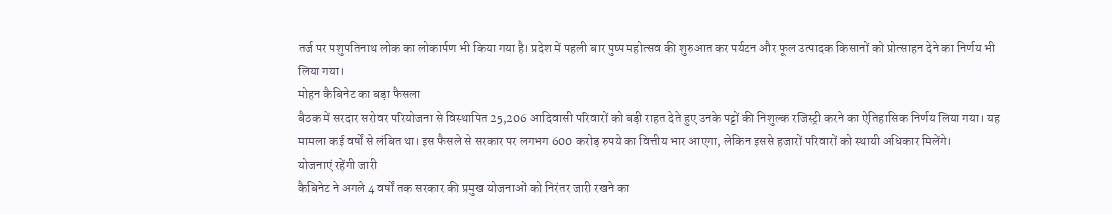तर्ज पर पशुपतिनाथ लोक का लोकार्पण भी किया गया है। प्रदेश में पहली बार पुष्प महोत्सव की शुरुआत कर पर्यटन और फूल उत्पादक किसानों को प्रोत्साहन देने का निर्णय भी लिया गया।
मोहन कैबिनेट का बड़ा फैसला
बैठक में सरदार सरोवर परियोजना से विस्थापित 25,206 आदिवासी परिवारों को बड़ी राहत देते हुए उनके पट्टों की निशुल्क रजिस्ट्री करने का ऐतिहासिक निर्णय लिया गया। यह मामला कई वर्षों से लंबित था। इस फैसले से सरकार पर लगभग 600 करोड़ रुपये का वित्तीय भार आएगा, लेकिन इससे हजारों परिवारों को स्थायी अधिकार मिलेंगे।
योजनाएं रहेंगी जारी
कैबिनेट ने अगले 4 वर्षों तक सरकार की प्रमुख योजनाओं को निरंतर जारी रखने का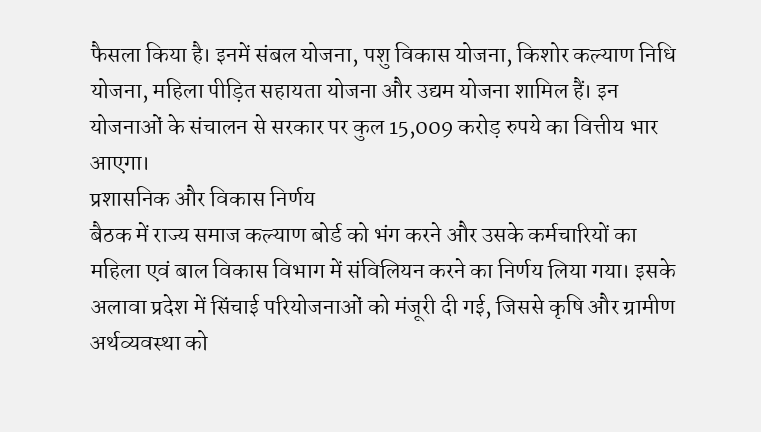फैसला किया है। इनमें संबल योजना, पशु विकास योजना, किशोर कल्याण निधि योजना, महिला पीड़ित सहायता योजना और उद्यम योजना शामिल हैं। इन योजनाओं के संचालन से सरकार पर कुल 15,009 करोड़ रुपये का वित्तीय भार आएगा।
प्रशासनिक और विकास निर्णय
बैठक में राज्य समाज कल्याण बोर्ड को भंग करने और उसके कर्मचारियों का महिला एवं बाल विकास विभाग में संविलियन करने का निर्णय लिया गया। इसके अलावा प्रदेश में सिंचाई परियोजनाओं को मंजूरी दी गई, जिससे कृषि और ग्रामीण अर्थव्यवस्था को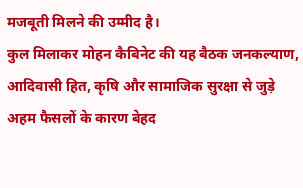मजबूती मिलने की उम्मीद है।
कुल मिलाकर मोहन कैबिनेट की यह बैठक जनकल्याण, आदिवासी हित, कृषि और सामाजिक सुरक्षा से जुड़े अहम फैसलों के कारण बेहद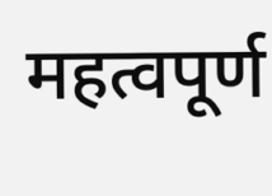महत्वपूर्ण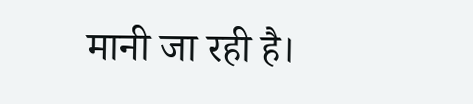मानी जा रही है।